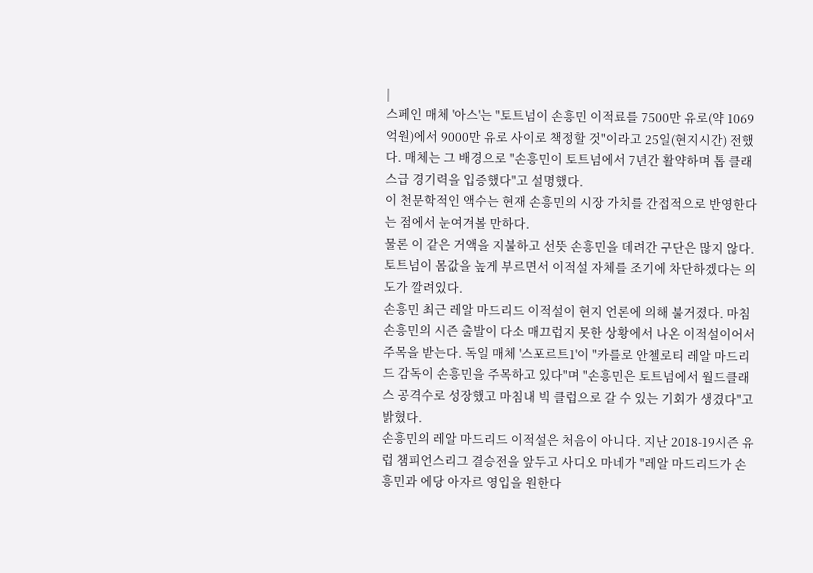|
스페인 매체 '아스'는 "토트넘이 손흥민 이적료를 7500만 유로(약 1069억원)에서 9000만 유로 사이로 책정할 것"이라고 25일(현지시간) 전했다. 매체는 그 배경으로 "손흥민이 토트넘에서 7년간 활약하며 톱 클래스급 경기력을 입증했다"고 설명했다.
이 천문학적인 액수는 현재 손흥민의 시장 가치를 간접적으로 반영한다는 점에서 눈여겨볼 만하다.
물론 이 같은 거액을 지불하고 선뜻 손흥민을 데려간 구단은 많지 않다. 토트넘이 몸값을 높게 부르면서 이적설 자체를 조기에 차단하겠다는 의도가 깔려있다.
손흥민 최근 레알 마드리드 이적설이 현지 언론에 의해 불거졌다. 마침 손흥민의 시즌 출발이 다소 매끄럽지 못한 상황에서 나온 이적설이어서 주목을 받는다. 독일 매체 '스포르트1'이 "카를로 안첼로티 레알 마드리드 감독이 손흥민을 주목하고 있다"며 "손흥민은 토트넘에서 월드클래스 공격수로 성장했고 마침내 빅 클럽으로 갈 수 있는 기회가 생겼다"고 밝혔다.
손흥민의 레알 마드리드 이적설은 처음이 아니다. 지난 2018-19시즌 유럽 챔피언스리그 결승전을 앞두고 사디오 마네가 "레알 마드리드가 손흥민과 에당 아자르 영입을 원한다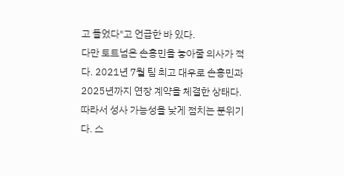고 들었다"고 언급한 바 있다.
다만 토트넘은 손흥민을 놓아줄 의사가 적다. 2021년 7월 팀 최고 대우로 손흥민과 2025년까지 연장 계약을 체결한 상태다.
따라서 성사 가능성을 낮게 점치는 분위기다. 스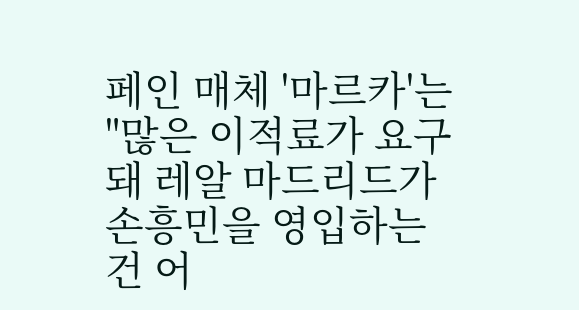페인 매체 '마르카'는 "많은 이적료가 요구돼 레알 마드리드가 손흥민을 영입하는 건 어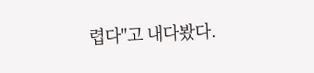렵다"고 내다봤다.